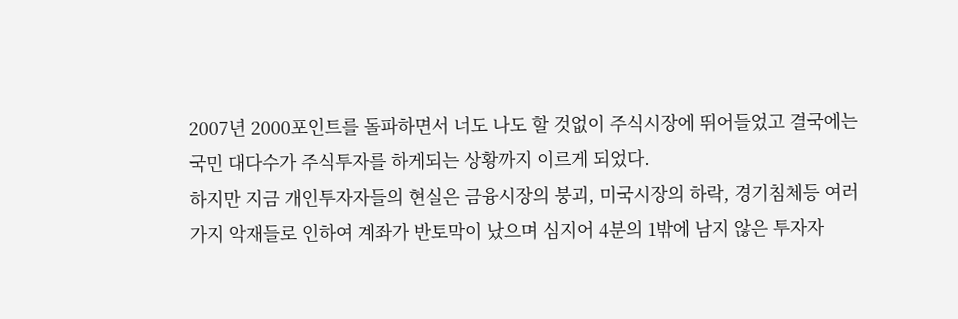2007년 2000포인트를 돌파하면서 너도 나도 할 것없이 주식시장에 뛰어들었고 결국에는 국민 대다수가 주식투자를 하게되는 상황까지 이르게 되었다.
하지만 지금 개인투자자들의 현실은 금융시장의 붕괴, 미국시장의 하락, 경기침체등 여러가지 악재들로 인하여 계좌가 반토막이 났으며 심지어 4분의 1밖에 남지 않은 투자자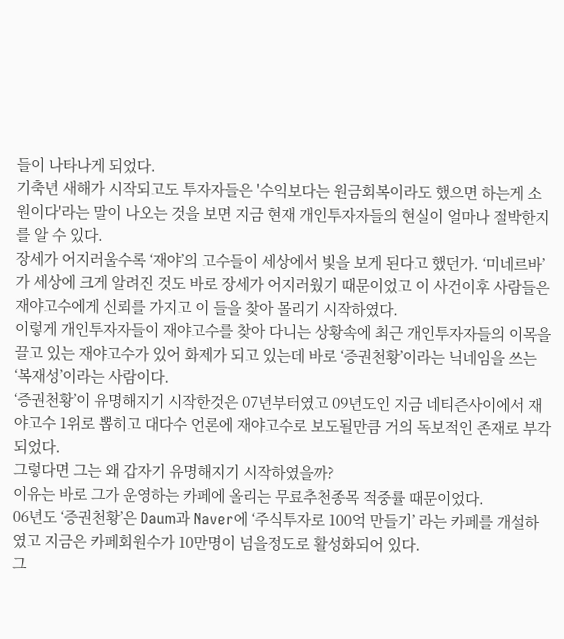들이 나타나게 되었다.
기축년 새해가 시작되고도 투자자들은 '수익보다는 원금회복이라도 했으면 하는게 소원이다'라는 말이 나오는 것을 보면 지금 현재 개인투자자들의 현실이 얼마나 절박한지를 알 수 있다.
장세가 어지러울수록 ‘재야’의 고수들이 세상에서 빛을 보게 된다고 했던가. ‘미네르바’가 세상에 크게 알려진 것도 바로 장세가 어지러웠기 때문이었고 이 사건이후 사람들은 재야고수에게 신뢰를 가지고 이 들을 찾아 몰리기 시작하였다.
이렇게 개인투자자들이 재야고수를 찾아 다니는 상황속에 최근 개인투자자들의 이목을 끌고 있는 재야고수가 있어 화제가 되고 있는데 바로 ‘증권천황’이라는 닉네임을 쓰는 ‘복재성’이라는 사람이다.
‘증권천황’이 유명해지기 시작한것은 07년부터였고 09년도인 지금 네티즌사이에서 재야고수 1위로 뽑히고 대다수 언론에 재야고수로 보도될만큼 거의 독보적인 존재로 부각되었다.
그렇다면 그는 왜 갑자기 유명해지기 시작하였을까?
이유는 바로 그가 운영하는 카페에 올리는 무료추천종목 적중률 때문이었다.
06년도 ‘증권천황’은 Daum과 Naver에 ‘주식투자로 100억 만들기’ 라는 카페를 개설하였고 지금은 카페회원수가 10만명이 넘을정도로 활성화되어 있다.
그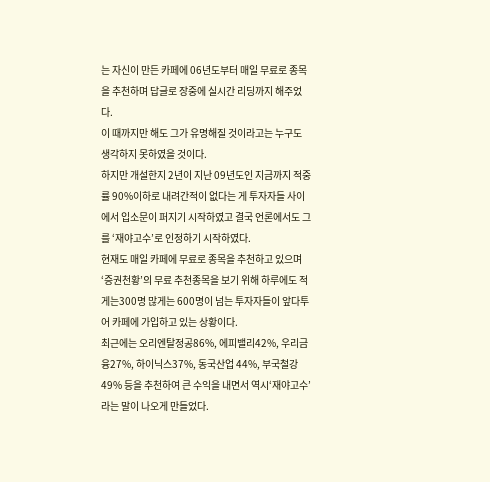는 자신이 만든 카페에 06년도부터 매일 무료로 종목을 추천하며 답글로 장중에 실시간 리딩까지 해주었다.
이 때까지만 해도 그가 유명해질 것이라고는 누구도 생각하지 못하였을 것이다.
하지만 개설한지 2년이 지난 09년도인 지금까지 적중률 90%이하로 내려간적이 없다는 게 투자자들 사이에서 입소문이 퍼지기 시작하였고 결국 언론에서도 그를 ‘재야고수’로 인정하기 시작하였다.
현재도 매일 카페에 무료로 종목을 추천하고 있으며 ‘증권천황’의 무료 추천종목을 보기 위해 하루에도 적게는300명 많게는 600명이 넘는 투자자들이 앞다투어 카페에 가입하고 있는 상황이다.
최근에는 오리엔탈정공86%, 에피밸리42%, 우리금융27%, 하이닉스37%, 동국산업 44%, 부국철강 49% 등을 추천하여 큰 수익을 내면서 역시‘재야고수’라는 말이 나오게 만들었다.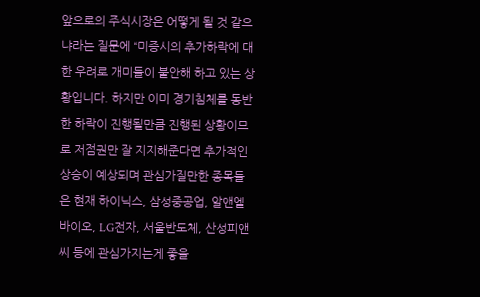앞으로의 주식시장은 어떻게 될 것 같으냐라는 질문에 “미증시의 추가하락에 대한 우려로 개미들이 불안해 하고 있는 상황입니다. 하지만 이미 경기침체를 동반한 하락이 진행될만큼 진행된 상황이므로 저점권만 잘 지지해준다면 추가적인 상승이 예상되며 관심가질만한 종목들은 현재 하이닉스, 삼성중공업, 알앤엘바이오, LG전자, 서울반도체, 산성피앤씨 등에 관심가지는게 좋을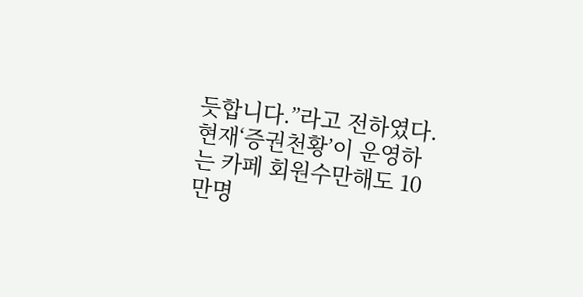듯합니다.”라고 전하였다.
현재‘증권천황’이 운영하는 카페 회원수만해도 10만명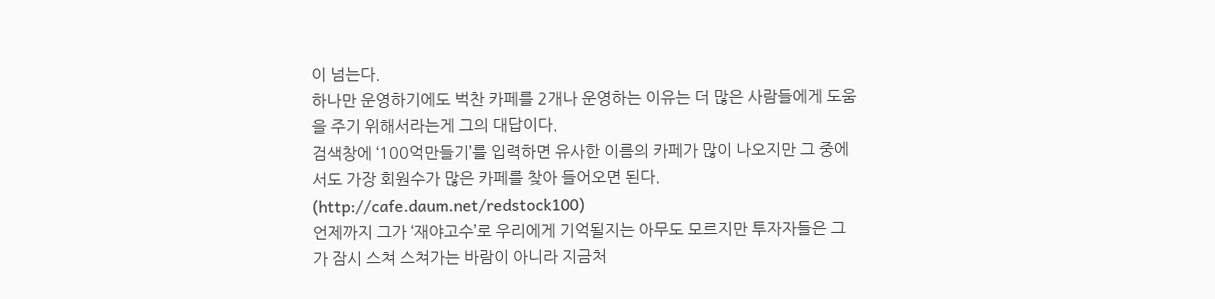이 넘는다.
하나만 운영하기에도 벅찬 카페를 2개나 운영하는 이유는 더 많은 사람들에게 도움을 주기 위해서라는게 그의 대답이다.
검색창에 ‘100억만들기’를 입력하면 유사한 이름의 카페가 많이 나오지만 그 중에서도 가장 회원수가 많은 카페를 찾아 들어오면 된다.
(http://cafe.daum.net/redstock100)
언제까지 그가 ‘재야고수’로 우리에게 기억될지는 아무도 모르지만 투자자들은 그가 잠시 스쳐 스쳐가는 바람이 아니라 지금처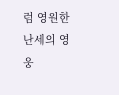럼 영원한 난세의 영웅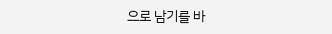으로 남기를 바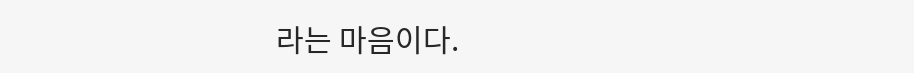라는 마음이다.